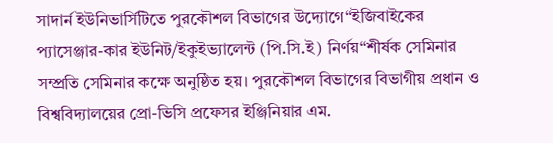সাদার্ন ইউনিভার্সিটিতে পুরকৌশল বিভাগের উদ্যোগে“ইজিবাইকের প্যাসেঞ্জার-কার ইউনিট/ইকুইভ্যালেন্ট (পি.সি.ই) নির্ণয়“শীর্ষক সেমিনার সম্প্রতি সেমিনার কক্ষে অনুষ্ঠিত হয়। পুরকৌশল বিভাগের বিভাগীয় প্রধান ও বিশ্ববিদ্যালয়ের প্রো-ভিসি প্রফেসর ইঞ্জিনিয়ার এম.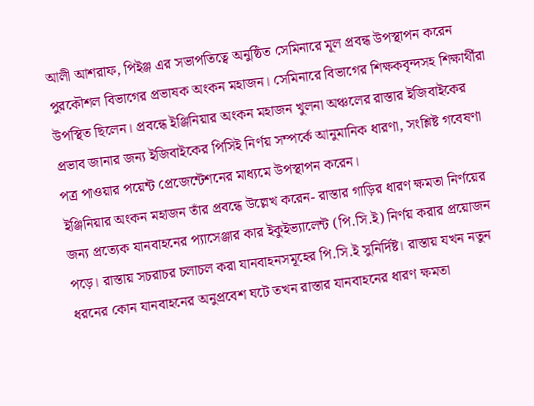আলী আশরাফ, পিইঞ্জ এর সভাপতিত্বে অনুষ্ঠিত সেমিনারে মূল প্রবন্ধ উপস্থাপন করেন পুরকৌশল বিভাগের প্রভাষক অংকন মহাজন। সেমিনারে বিভাগের শিক্ষকবৃন্দসহ শিক্ষার্থীরা উপস্থিত ছিলেন। প্রবন্ধে ইঞ্জিনিয়ার অংকন মহাজন খুলনা অঞ্চলের রাস্তার ইজিবাইকের প্রভাব জানার জন্য ইজিবাইকের পিসিই নির্ণয় সম্পর্কে আনুমানিক ধারণা, সংশ্লিষ্ট গবেষণা পত্র পাওয়ার পয়েন্ট প্রেজেন্টেশনের মাধ্যমে উপস্থাপন করেন।
ইঞ্জিনিয়ার অংকন মহাজন তাঁর প্রবন্ধে উল্লেখ করেন- রাস্তার গাড়ির ধারণ ক্ষমতা নির্ণয়ের জন্য প্রত্যেক যানবাহনের প্যাসেঞ্জার কার ইকুইভ্যালেন্ট (পি.সি.ই) নির্ণয় করার প্রয়োজন পড়ে। রাস্তায় সচরাচর চলাচল করা যানবাহনসমূহের পি.সি.ই সুনির্দিষ্ট। রাস্তায় যখন নতুন ধরনের কোন যানবাহনের অনুপ্রবেশ ঘটে তখন রাস্তার যানবাহনের ধারণ ক্ষমতা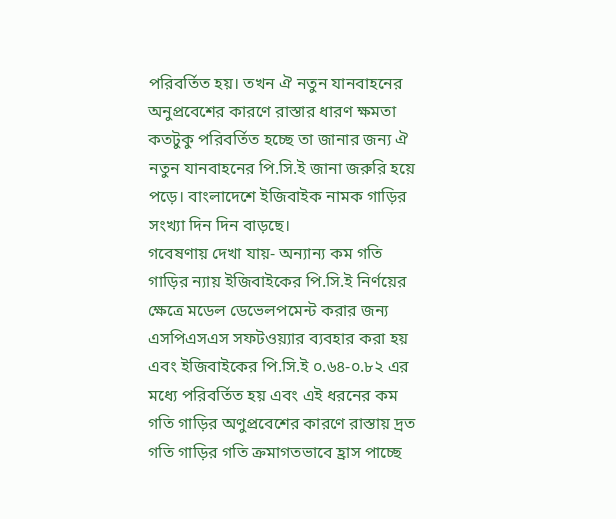পরিবর্তিত হয়। তখন ঐ নতুন যানবাহনের অনুপ্রবেশের কারণে রাস্তার ধারণ ক্ষমতা কতটুকু পরিবর্তিত হচ্ছে তা জানার জন্য ঐ নতুন যানবাহনের পি.সি.ই জানা জরুরি হয়ে পড়ে। বাংলাদেশে ইজিবাইক নামক গাড়ির সংখ্যা দিন দিন বাড়ছে।
গবেষণায় দেখা যায়- অন্যান্য কম গতি গাড়ির ন্যায় ইজিবাইকের পি.সি.ই নির্ণয়ের ক্ষেত্রে মডেল ডেভেলপমেন্ট করার জন্য এসপিএসএস সফটওয়্যার ব্যবহার করা হয় এবং ইজিবাইকের পি.সি.ই ০.৬৪-০.৮২ এর মধ্যে পরিবর্তিত হয় এবং এই ধরনের কম গতি গাড়ির অণুপ্রবেশের কারণে রাস্তায় দ্রত গতি গাড়ির গতি ক্রমাগতভাবে হ্রাস পাচ্ছে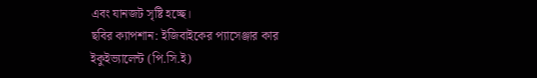এবং যানজট সৃষ্টি হচ্ছে।
ছবির ক্যাপশান: ইজিবাইকের প্যাসেঞ্জার কার ইকুইভ্যালেন্ট (পি.সি.ই)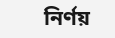নির্ণয়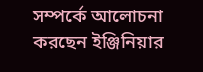সম্পর্কে আলোচনা করছেন ইঞ্জিনিয়ার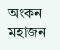অংকন মহাজন